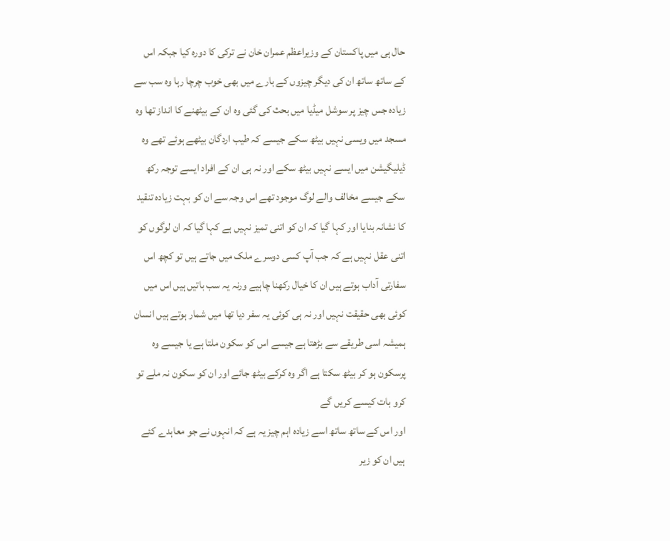حال ہی میں پاکستان کے وزیراعظم عمران خان نے ترکی کا دورہ کیا جبکہ اس کے ساتھ ساتھ ان کی دیگر چیزوں کے بارے میں بھی خوب چرچا رہا وہ سب سے زیادہ جس چیز پر سوشل میڈیا میں بحث کی گئی وہ ان کے بیٹھنے کا انداز تھا وہ مسجد میں ویسی نہیں بیٹھ سکے جیسے کہ طیب اردگان بیٹھے ہوئے تھے وہ ڈیلیگیشن میں ایسے نہیں بیٹھ سکے اور نہ ہی ان کے افراد ایسے توجہ رکھ سکے جیسے مخالف والے لوگ موجود تھے اس وجہ سے ان کو بہت زیادہ تنقید کا نشانہ بنایا اور کہا گیا کہ ان کو اتنی تمیز نہیں ہے کہا گیا کہ ان لوگوں کو اتنی عقل نہیں ہے کہ جب آپ کسی دوسرے ملک میں جاتے ہیں تو کچھ اس سفارتی آداب ہوتے ہیں ان کا خیال رکھنا چاہیے ورنہ یہ سب باتیں ہیں اس میں کوئی بھی حقیقت نہیں اور نہ ہی کوئی یہ سفر دیا تھا میں شمار ہوتے ہیں انسان ہمیشہ اسی طریقے سے بڑھتا ہے جیسے اس کو سکون ملتا ہے یا جیسے وہ پرسکون ہو کر بیٹھ سکتا ہے اگر وہ کرکے بیٹھ جائے اور ان کو سکون نہ ملے تو کرو بات کیسے کریں گے
اور اس کے ساتھ ساتھ اسے زیادہ اہم چیز یہ ہے کہ انہوں نے جو معاہدے کئے ہیں ان کو زیر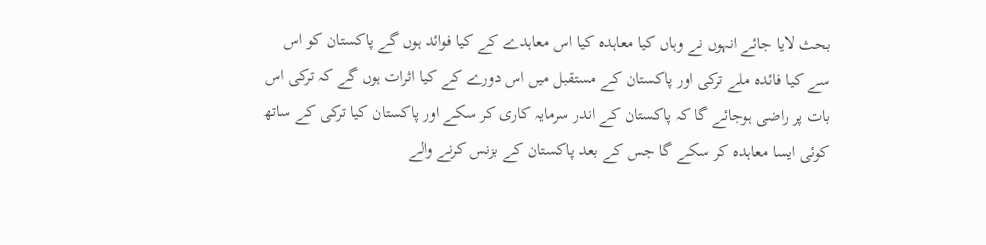بحث لایا جائے انہوں نے وہاں کیا معاہدہ کیا اس معاہدے کے کیا فوائد ہوں گے پاکستان کو اس سے کیا فائدہ ملے ترکی اور پاکستان کے مستقبل میں اس دورے کے کیا اثرات ہوں گے کہ ترکی اس بات پر راضی ہوجائے گا کہ پاکستان کے اندر سرمایہ کاری کر سکے اور پاکستان کیا ترکی کے ساتھ کوئی ایسا معاہدہ کر سکے گا جس کے بعد پاکستان کے بزنس کرنے والے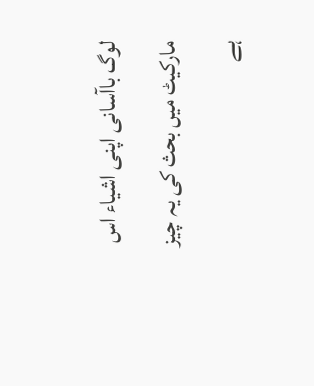لوگ باآسانی اپنی اشیاء اس مارکیٹ میں بحث کی یہ چیز ہے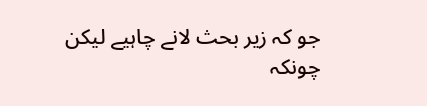جو کہ زیر بحث لانے چاہیے لیکن چونکہ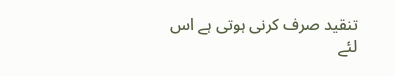تنقید صرف کرنی ہوتی ہے اس لئے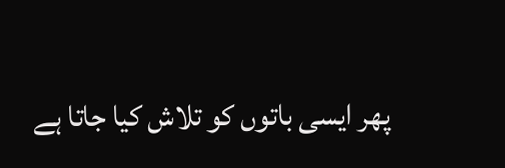پھر ایسی باتوں کو تلاش کیا جاتا ہے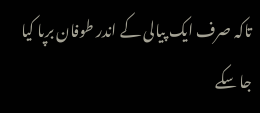تاکہ صرف ایک پیالی کے اندر طوفان برپا کیا جا سکے